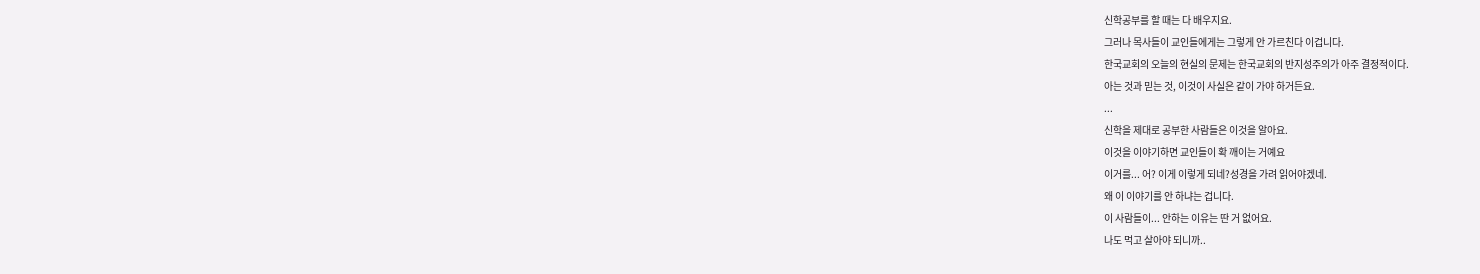신학공부를 할 때는 다 배우지요.
그러나 목사들이 교인들에게는 그렇게 안 가르친다 이겁니다.
한국교회의 오늘의 현실의 문제는 한국교회의 반지성주의가 아주 결정적이다.
아는 것과 믿는 것, 이것이 사실은 같이 가야 하거든요.
...
신학을 제대로 공부한 사람들은 이것을 알아요.
이것을 이야기하면 교인들이 확 깨이는 거예요
이거를... 어? 이게 이렇게 되네?성경을 가려 읽어야겠네.
왜 이 이야기를 안 하냐는 겁니다.
이 사람들이... 안하는 이유는 딴 거 없어요.
나도 먹고 살아야 되니까..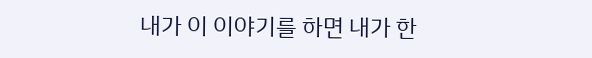내가 이 이야기를 하면 내가 한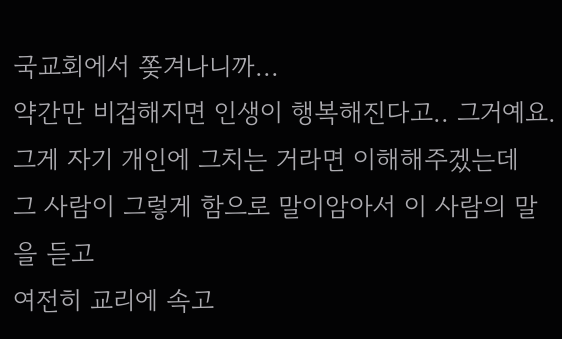국교회에서 쫒겨나니까...
약간만 비겁해지면 인생이 행복해진다고.. 그거예요.
그게 자기 개인에 그치는 거라면 이해해주겠는데
그 사람이 그렇게 함으로 말이암아서 이 사람의 말을 듣고
여전히 교리에 속고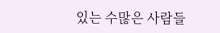있는 수많은 사람들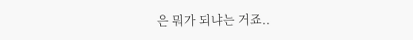은 뭐가 되냐는 거죠..